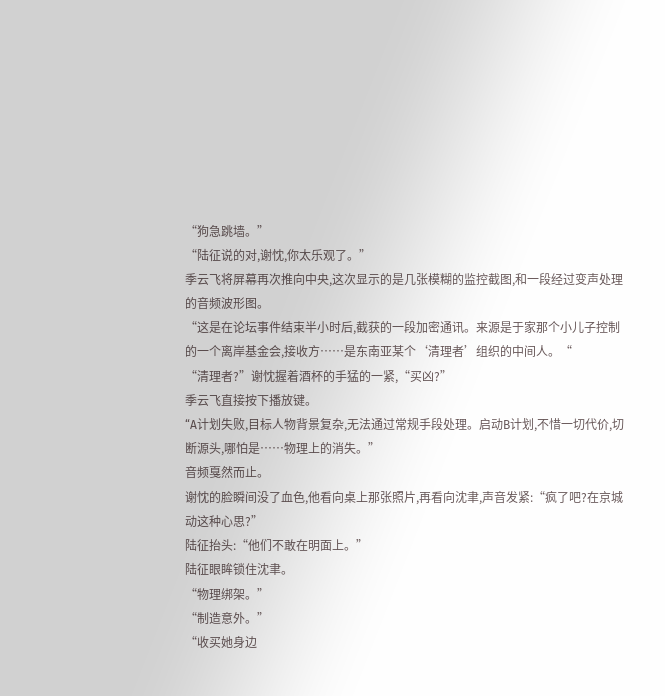“狗急跳墙。”
“陆征说的对,谢忱,你太乐观了。”
季云飞将屏幕再次推向中央,这次显示的是几张模糊的监控截图,和一段经过变声处理的音频波形图。
“这是在论坛事件结束半小时后,截获的一段加密通讯。来源是于家那个小儿子控制的一个离岸基金会,接收方……是东南亚某个‘清理者’组织的中间人。“
“清理者?”谢忱握着酒杯的手猛的一紧,“买凶?”
季云飞直接按下播放键。
“A计划失败,目标人物背景复杂,无法通过常规手段处理。启动B计划,不惜一切代价,切断源头,哪怕是……物理上的消失。”
音频戛然而止。
谢忱的脸瞬间没了血色,他看向桌上那张照片,再看向沈聿,声音发紧:“疯了吧?在京城动这种心思?”
陆征抬头:“他们不敢在明面上。”
陆征眼眸锁住沈聿。
“物理绑架。”
“制造意外。”
“收买她身边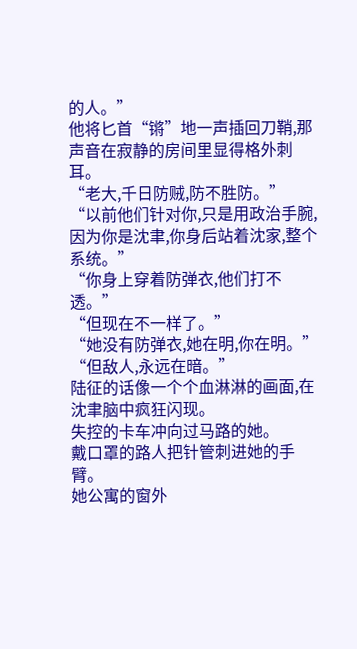的人。”
他将匕首“锵”地一声插回刀鞘,那声音在寂静的房间里显得格外刺耳。
“老大,千日防贼,防不胜防。”
“以前他们针对你,只是用政治手腕,因为你是沈聿,你身后站着沈家,整个系统。”
“你身上穿着防弹衣,他们打不透。”
“但现在不一样了。”
“她没有防弹衣,她在明,你在明。”
“但敌人,永远在暗。”
陆征的话像一个个血淋淋的画面,在沈聿脑中疯狂闪现。
失控的卡车冲向过马路的她。
戴口罩的路人把针管刺进她的手臂。
她公寓的窗外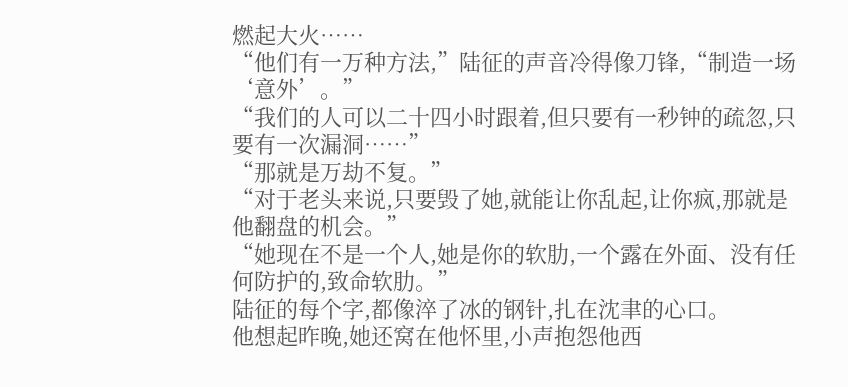燃起大火……
“他们有一万种方法,”陆征的声音冷得像刀锋,“制造一场‘意外’。”
“我们的人可以二十四小时跟着,但只要有一秒钟的疏忽,只要有一次漏洞……”
“那就是万劫不复。”
“对于老头来说,只要毁了她,就能让你乱起,让你疯,那就是他翻盘的机会。”
“她现在不是一个人,她是你的软肋,一个露在外面、没有任何防护的,致命软肋。”
陆征的每个字,都像淬了冰的钢针,扎在沈聿的心口。
他想起昨晚,她还窝在他怀里,小声抱怨他西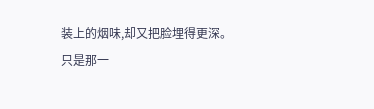装上的烟味,却又把脸埋得更深。
只是那一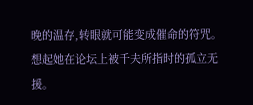晚的温存,转眼就可能变成催命的符咒。
想起她在论坛上被千夫所指时的孤立无援。